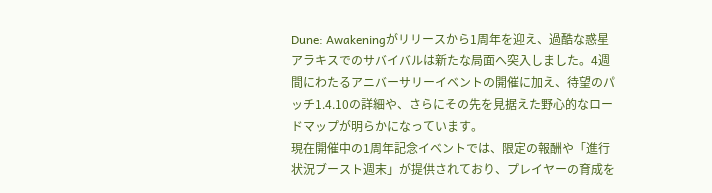Dune: Awakeningがリリースから1周年を迎え、過酷な惑星アラキスでのサバイバルは新たな局面へ突入しました。4週間にわたるアニバーサリーイベントの開催に加え、待望のパッチ1.4.10の詳細や、さらにその先を見据えた野心的なロードマップが明らかになっています。
現在開催中の1周年記念イベントでは、限定の報酬や「進行状況ブースト週末」が提供されており、プレイヤーの育成を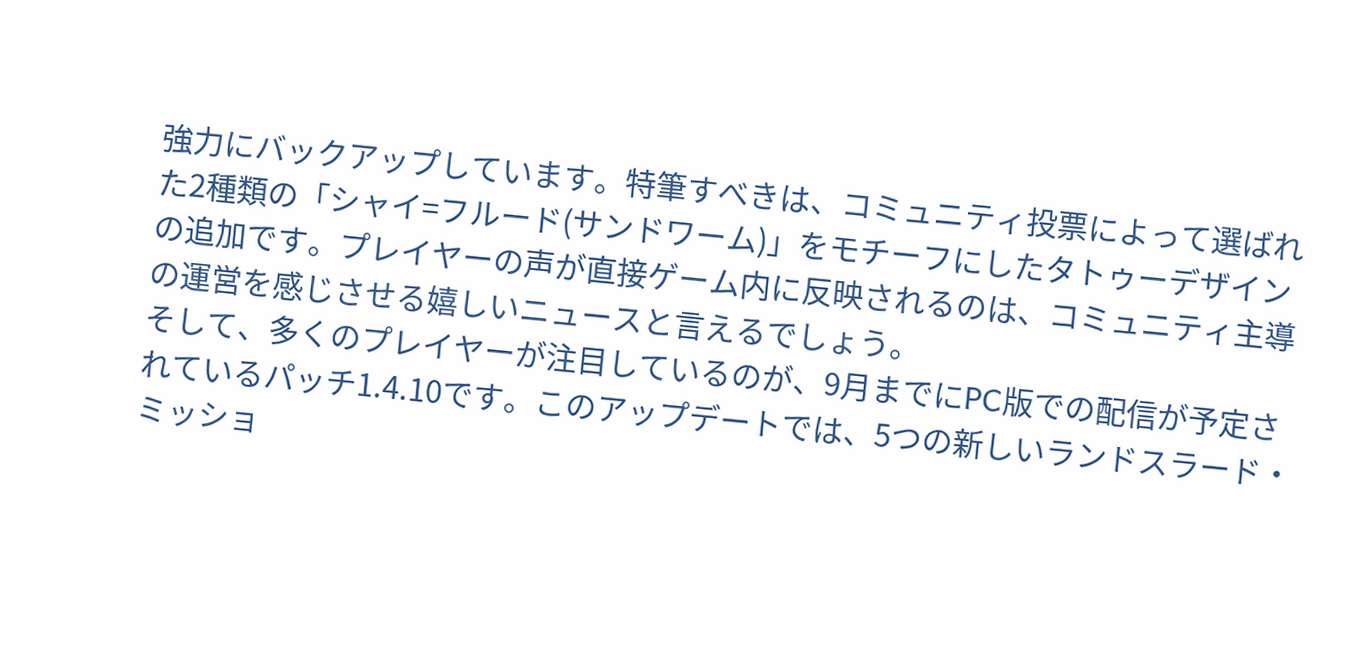強力にバックアップしています。特筆すべきは、コミュニティ投票によって選ばれた2種類の「シャイ=フルード(サンドワーム)」をモチーフにしたタトゥーデザインの追加です。プレイヤーの声が直接ゲーム内に反映されるのは、コミュニティ主導の運営を感じさせる嬉しいニュースと言えるでしょう。
そして、多くのプレイヤーが注目しているのが、9月までにPC版での配信が予定されているパッチ1.4.10です。このアップデートでは、5つの新しいランドスラード・ミッショ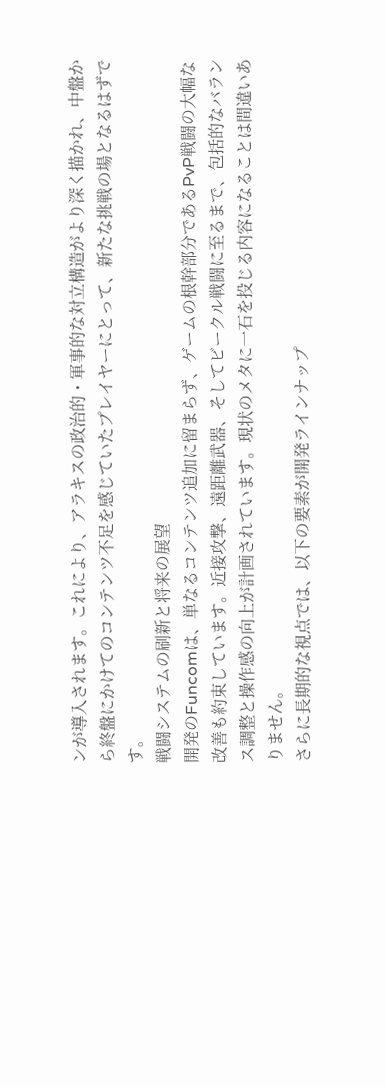ンが導入されます。これにより、アラキスの政治的・軍事的な対立構造がより深く描かれ、中盤から終盤にかけてのコンテンツ不足を感じていたプレイヤーにとって、新たな挑戦の場となるはずです。
戦闘システムの刷新と将来の展望
開発のFuncomは、単なるコンテンツ追加に留まらず、ゲームの根幹部分であるPvP戦闘の大幅な改善も約束しています。近接攻撃、遠距離武器、そしてビークル戦闘に至るまで、包括的なバランス調整と操作感の向上が計画されています。現状のメタに一石を投じる内容になることは間違いありません。
さらに長期的な視点では、以下の要素が開発ラインナップ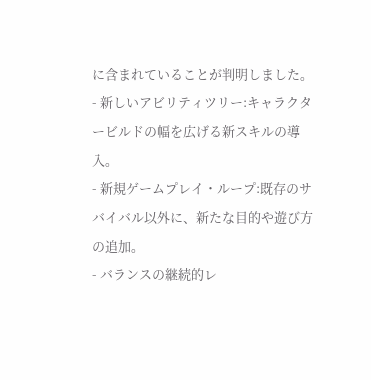に含まれていることが判明しました。
- 新しいアビリティツリー:キャラクタービルドの幅を広げる新スキルの導入。
- 新規ゲームプレイ・ループ:既存のサバイバル以外に、新たな目的や遊び方の追加。
- バランスの継続的レ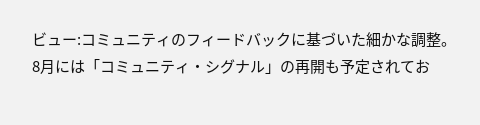ビュー:コミュニティのフィードバックに基づいた細かな調整。
8月には「コミュニティ・シグナル」の再開も予定されてお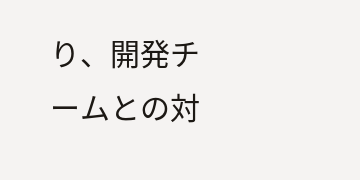り、開発チームとの対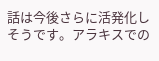話は今後さらに活発化しそうです。アラキスでの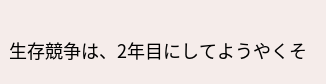生存競争は、2年目にしてようやくそ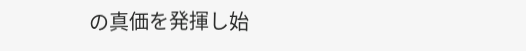の真価を発揮し始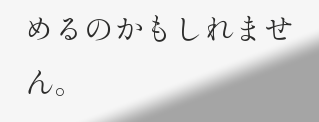めるのかもしれません。